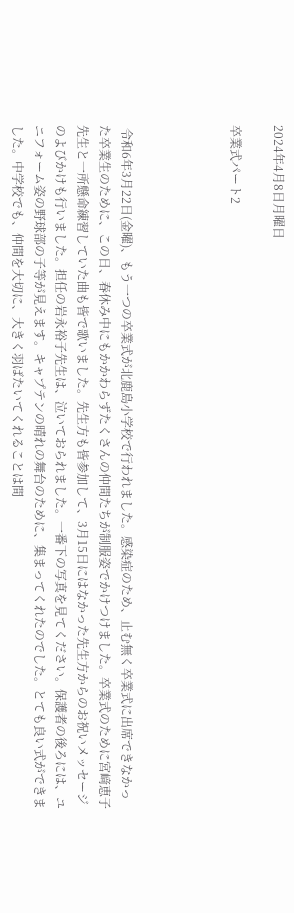2024年4月8日月曜日

卒業式パート2




 令和6年3月22日(金曜)、もう一つの卒業式が北鹿島小学校で行われました。感染症のため、止む無く卒業式に出席できなかった卒業生のために、この日、春休み中にもかかわらずたくさんの仲間たちが制服姿でかけつけました。卒業式のために宮﨑恵子先生と一所懸命練習していた曲も皆で歌いました。先生方も皆参加して、3月15日にはなかった先生方からのお祝いメッセージのよびかけも行いました。担任の岩永裕子先生は、泣いておられました。一番下の写真を見てください。保護者の後ろには、ユニフォーム姿の野球部の子等が見えます。キャプテンの晴れの舞台のために、集まってくれたのでした。とても良い式ができました。中学校でも、仲間を大切に、大きく羽ばたいてくれることは間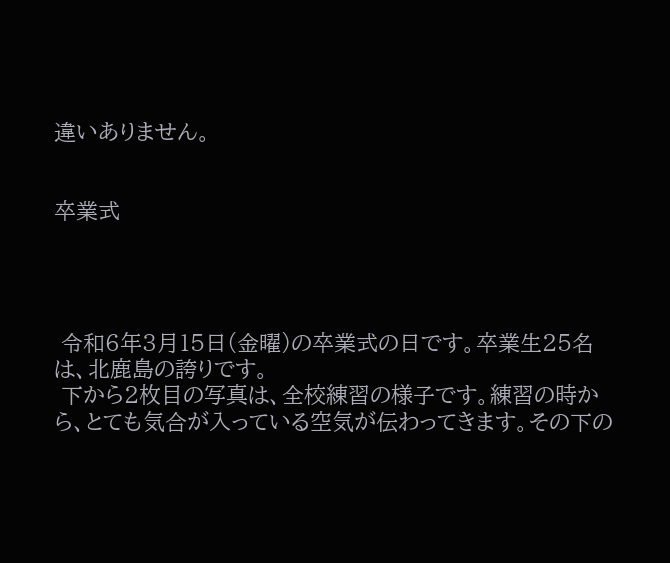違いありません。


卒業式




 令和6年3月15日(金曜)の卒業式の日です。卒業生25名は、北鹿島の誇りです。
 下から2枚目の写真は、全校練習の様子です。練習の時から、とても気合が入っている空気が伝わってきます。その下の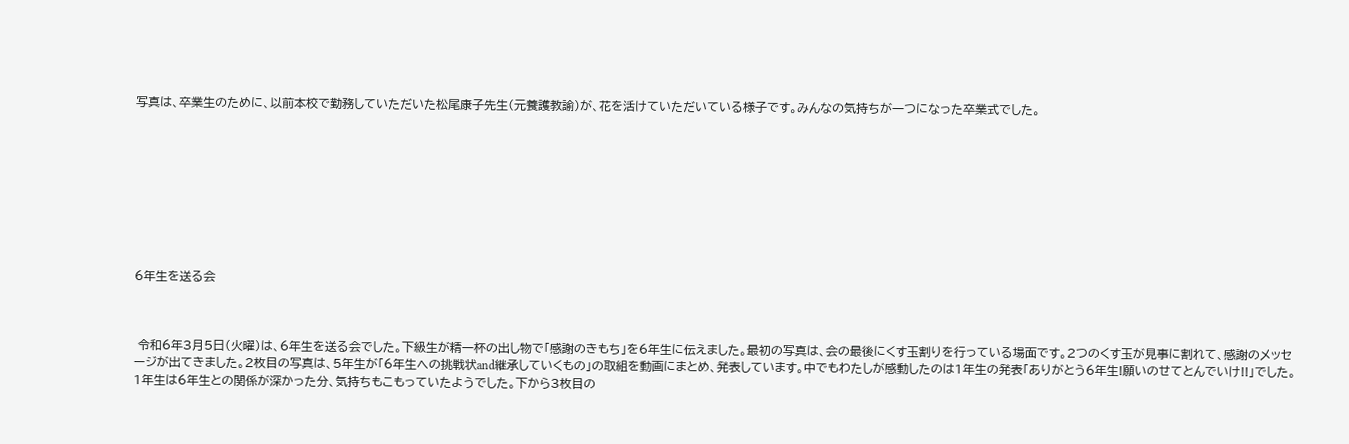写真は、卒業生のために、以前本校で勤務していただいた松尾康子先生(元養護教諭)が、花を活けていただいている様子です。みんなの気持ちが一つになった卒業式でした。









6年生を送る会



 令和6年3月5日(火曜)は、6年生を送る会でした。下級生が精一杯の出し物で「感謝のきもち」を6年生に伝えました。最初の写真は、会の最後にくす玉割りを行っている場面です。2つのくす玉が見事に割れて、感謝のメッセージが出てきました。2枚目の写真は、5年生が「6年生への挑戦状and継承していくもの」の取組を動画にまとめ、発表しています。中でもわたしが感動したのは1年生の発表「ありがとう6年生!願いのせてとんでいけ!!」でした。1年生は6年生との関係が深かった分、気持ちもこもっていたようでした。下から3枚目の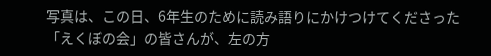写真は、この日、6年生のために読み語りにかけつけてくださった「えくぼの会」の皆さんが、左の方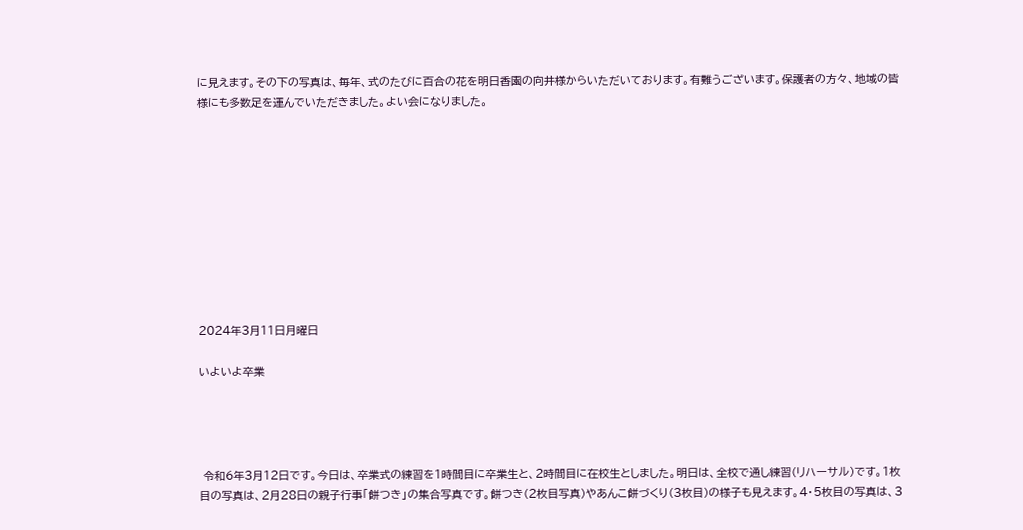に見えます。その下の写真は、毎年、式のたびに百合の花を明日香園の向井様からいただいております。有難うございます。保護者の方々、地域の皆様にも多数足を運んでいただきました。よい会になりました。










2024年3月11日月曜日

いよいよ卒業




 令和6年3月12日です。今日は、卒業式の練習を1時間目に卒業生と、2時間目に在校生としました。明日は、全校で通し練習(リハーサル)です。1枚目の写真は、2月28日の親子行事「餅つき」の集合写真です。餅つき(2枚目写真)やあんこ餅づくり(3枚目)の様子も見えます。4・5枚目の写真は、3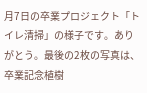月7日の卒業プロジェクト「トイレ清掃」の様子です。ありがとう。最後の2枚の写真は、卒業記念植樹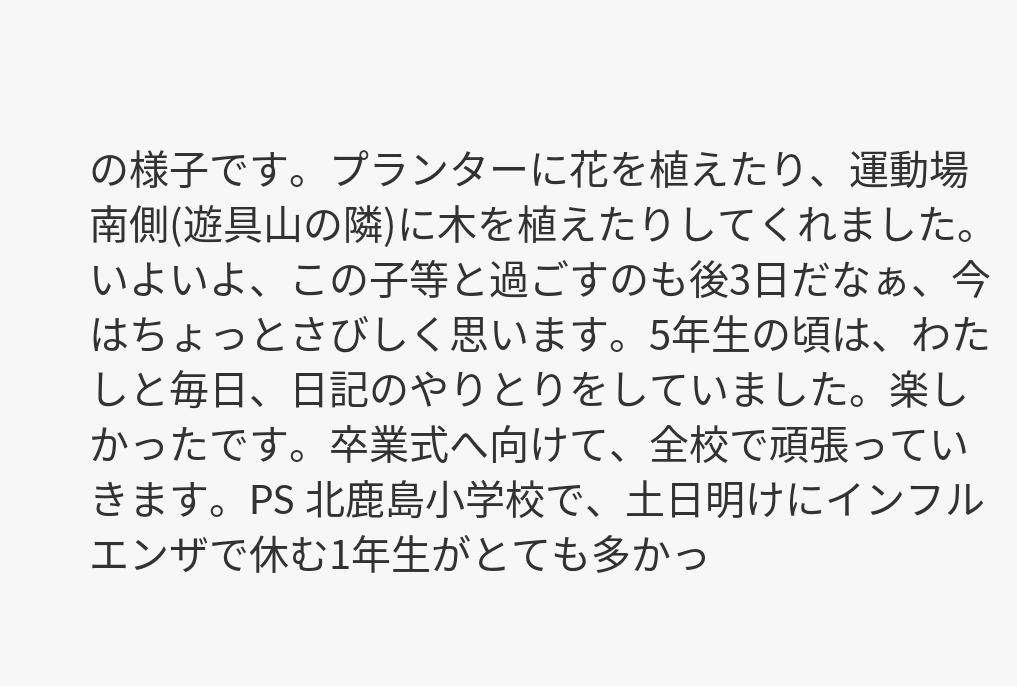の様子です。プランターに花を植えたり、運動場南側(遊具山の隣)に木を植えたりしてくれました。いよいよ、この子等と過ごすのも後3日だなぁ、今はちょっとさびしく思います。5年生の頃は、わたしと毎日、日記のやりとりをしていました。楽しかったです。卒業式へ向けて、全校で頑張っていきます。PS 北鹿島小学校で、土日明けにインフルエンザで休む1年生がとても多かっ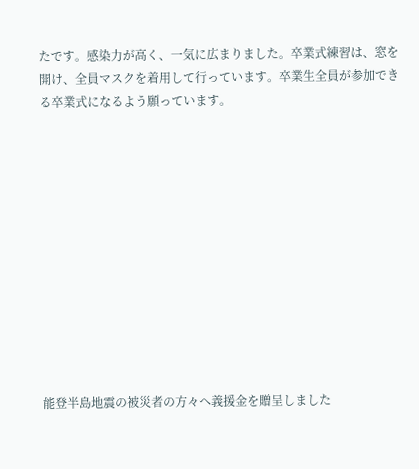たです。感染力が高く、一気に広まりました。卒業式練習は、窓を開け、全員マスクを着用して行っています。卒業生全員が参加できる卒業式になるよう願っています。












能登半島地震の被災者の方々へ義援金を贈呈しました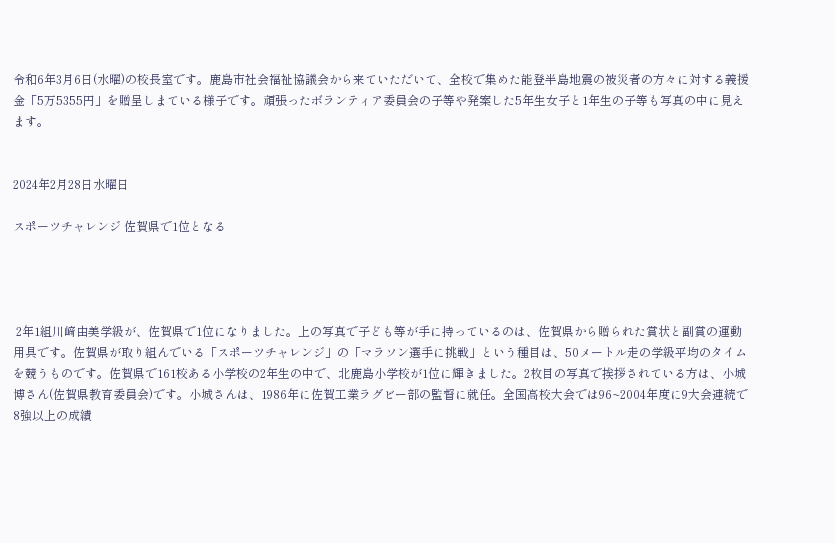令和6年3月6日(水曜)の校長室です。鹿島市社会福祉協議会から来ていただいて、全校で集めた能登半島地震の被災者の方々に対する義援金「5万5355円」を贈呈しまている様子です。頑張ったボランティア委員会の子等や発案した5年生女子と1年生の子等も写真の中に見えます。


2024年2月28日水曜日

スポーツチャレンジ 佐賀県で1位となる




 2年1組川﨑由美学級が、佐賀県で1位になりました。上の写真で子ども等が手に持っているのは、佐賀県から贈られた賞状と副賞の運動用具です。佐賀県が取り組んでいる「スポーツチャレンジ」の「マラソン選手に挑戦」という種目は、50メートル走の学級平均のタイムを競うものです。佐賀県で161校ある小学校の2年生の中で、北鹿島小学校が1位に輝きました。2枚目の写真で挨拶されている方は、小城博さん(佐賀県教育委員会)です。小城さんは、1986年に佐賀工業ラグビー部の監督に就任。全国高校大会では96~2004年度に9大会連続で8強以上の成績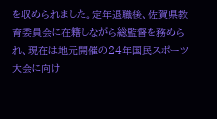を収められました。定年退職後、佐賀県教育委員会に在籍しながら総監督を務められ、現在は地元開催の24年国民スポーツ大会に向け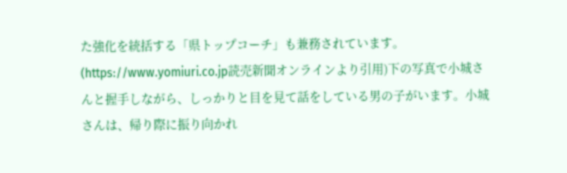た強化を統括する「県トップコーチ」も兼務されています。(https://www.yomiuri.co.jp読売新聞オンラインより引用)下の写真で小城さんと握手しながら、しっかりと目を見て話をしている男の子がいます。小城さんは、帰り際に振り向かれ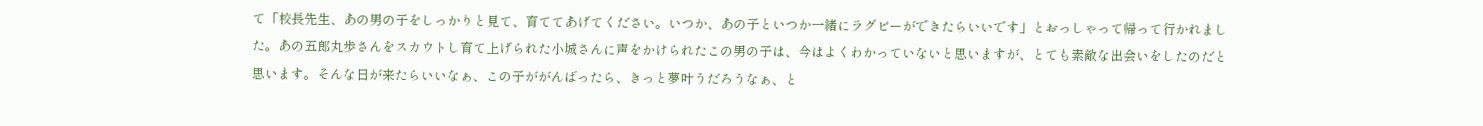て「校長先生、あの男の子をしっかりと見て、育ててあげてください。いつか、あの子といつか一緒にラグビーができたらいいです」とおっしゃって帰って行かれました。あの五郎丸歩さんをスカウトし育て上げられた小城さんに声をかけられたこの男の子は、今はよくわかっていないと思いますが、とても素敵な出会いをしたのだと思います。そんな日が来たらいいなぁ、この子ががんばったら、きっと夢叶うだろうなぁ、と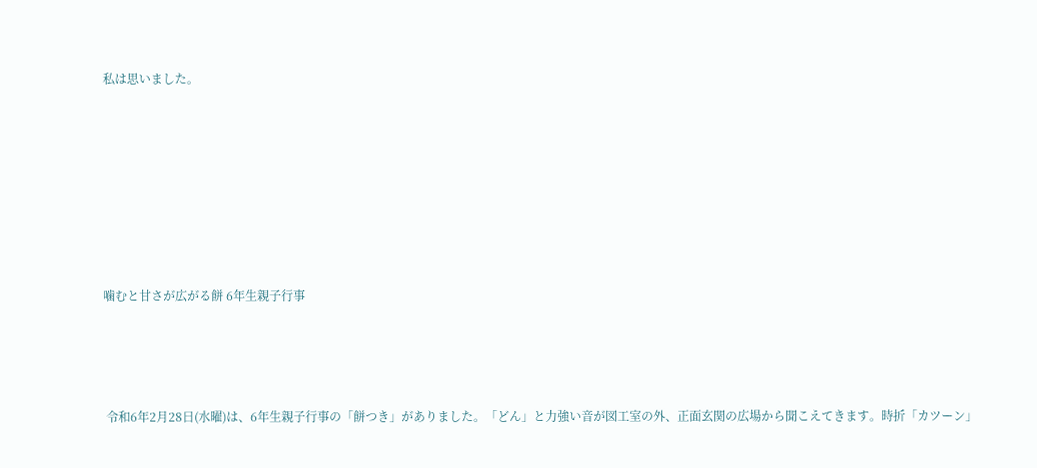私は思いました。








噛むと甘さが広がる餅 6年生親子行事




 令和6年2月28日(水曜)は、6年生親子行事の「餅つき」がありました。「どん」と力強い音が図工室の外、正面玄関の広場から聞こえてきます。時折「カツーン」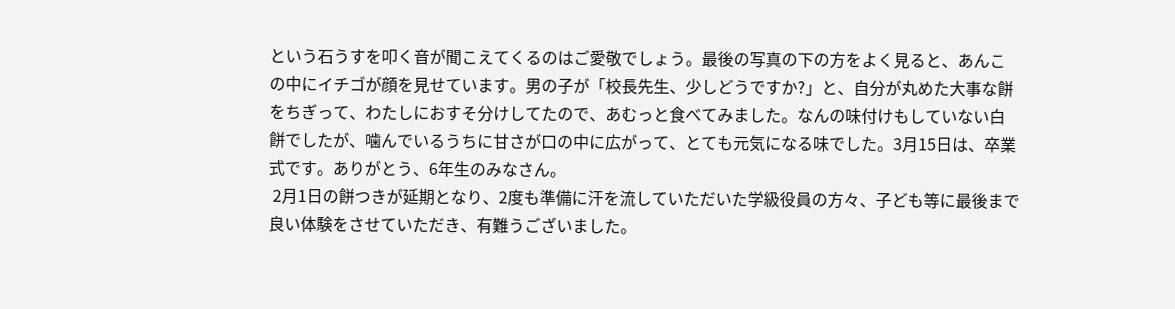という石うすを叩く音が聞こえてくるのはご愛敬でしょう。最後の写真の下の方をよく見ると、あんこの中にイチゴが顔を見せています。男の子が「校長先生、少しどうですか?」と、自分が丸めた大事な餅をちぎって、わたしにおすそ分けしてたので、あむっと食べてみました。なんの味付けもしていない白餅でしたが、噛んでいるうちに甘さが口の中に広がって、とても元気になる味でした。3月15日は、卒業式です。ありがとう、6年生のみなさん。
 2月1日の餅つきが延期となり、2度も準備に汗を流していただいた学級役員の方々、子ども等に最後まで良い体験をさせていただき、有難うございました。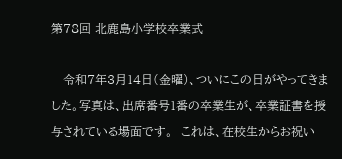第78回 北鹿島小学校卒業式

   令和7年3月14日(金曜)、ついにこの日がやってきました。写真は、出席番号1番の卒業生が、卒業証書を授与されている場面です。  これは、在校生からお祝い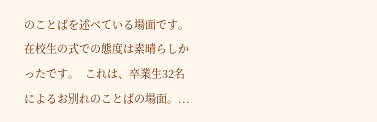のことばを述べている場面です。在校生の式での態度は素晴らしかったです。  これは、卒業生32名によるお別れのことばの場面。...